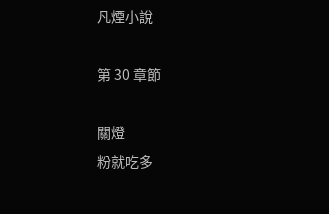凡煙小說

第 30 章節

關燈
粉就吃多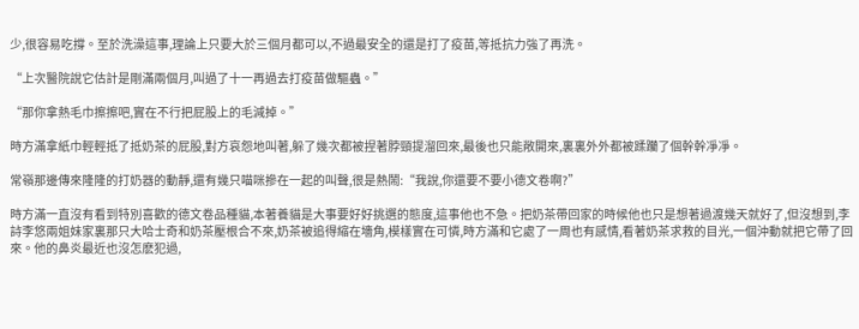少,很容易吃撐。至於洗澡這事,理論上只要大於三個月都可以,不過最安全的還是打了疫苗,等抵抗力強了再洗。

“上次醫院說它估計是剛滿兩個月,叫過了十一再過去打疫苗做驅蟲。”

“那你拿熱毛巾擦擦吧,實在不行把屁股上的毛減掉。”

時方滿拿紙巾輕輕抵了抵奶茶的屁股,對方哀怨地叫著,躲了幾次都被捏著脖頸提溜回來,最後也只能敞開來,裏裏外外都被蹂躪了個幹幹凈凈。

常嶺那邊傳來隆隆的打奶器的動靜,還有幾只喵咪摻在一起的叫聲,很是熱鬧:“我說,你還要不要小德文卷啊?”

時方滿一直沒有看到特別喜歡的德文卷品種貓,本著養貓是大事要好好挑選的態度,這事他也不急。把奶茶帶回家的時候他也只是想著過渡幾天就好了,但沒想到,李詩李悠兩姐妹家裏那只大哈士奇和奶茶壓根合不來,奶茶被追得縮在墻角,模樣實在可憐,時方滿和它處了一周也有感情,看著奶茶求救的目光,一個沖動就把它帶了回來。他的鼻炎最近也沒怎麽犯過,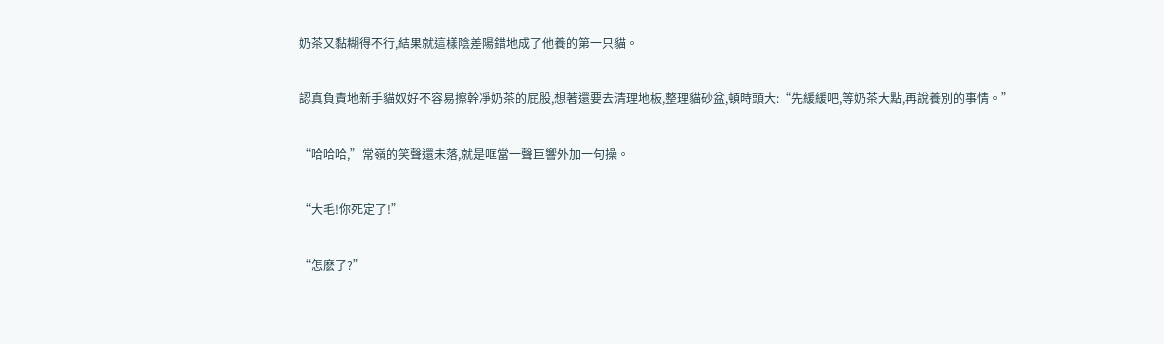奶茶又黏糊得不行,結果就這樣陰差陽錯地成了他養的第一只貓。

認真負責地新手貓奴好不容易擦幹凈奶茶的屁股,想著還要去清理地板,整理貓砂盆,頓時頭大:“先緩緩吧,等奶茶大點,再說養別的事情。”

“哈哈哈,”常嶺的笑聲還未落,就是哐當一聲巨響外加一句操。

“大毛!你死定了!”

“怎麽了?”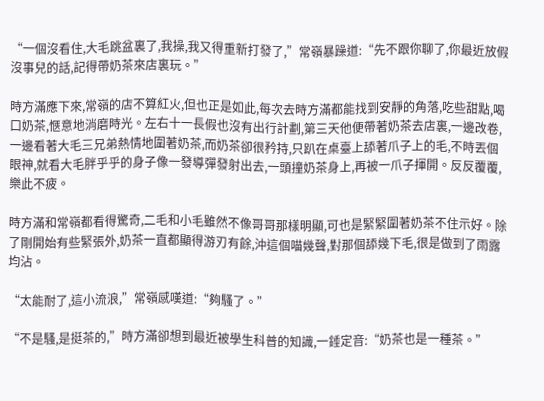“一個沒看住,大毛跳盆裏了,我操,我又得重新打發了,”常嶺暴躁道:“先不跟你聊了,你最近放假沒事兒的話,記得帶奶茶來店裏玩。”

時方滿應下來,常嶺的店不算紅火,但也正是如此,每次去時方滿都能找到安靜的角落,吃些甜點,喝口奶茶,愜意地消磨時光。左右十一長假也沒有出行計劃,第三天他便帶著奶茶去店裏,一邊改卷,一邊看著大毛三兄弟熱情地圍著奶茶,而奶茶卻很矜持,只趴在桌臺上舔著爪子上的毛,不時丟個眼神,就看大毛胖乎乎的身子像一發導彈發射出去,一頭撞奶茶身上,再被一爪子揮開。反反覆覆,樂此不疲。

時方滿和常嶺都看得驚奇,二毛和小毛雖然不像哥哥那樣明顯,可也是緊緊圍著奶茶不住示好。除了剛開始有些緊張外,奶茶一直都顯得游刃有餘,沖這個喵幾聲,對那個舔幾下毛,很是做到了雨露均沾。

“太能耐了,這小流浪,”常嶺感嘆道:“夠騷了。”

“不是騷,是挺茶的,”時方滿卻想到最近被學生科普的知識,一錘定音:“奶茶也是一種茶。”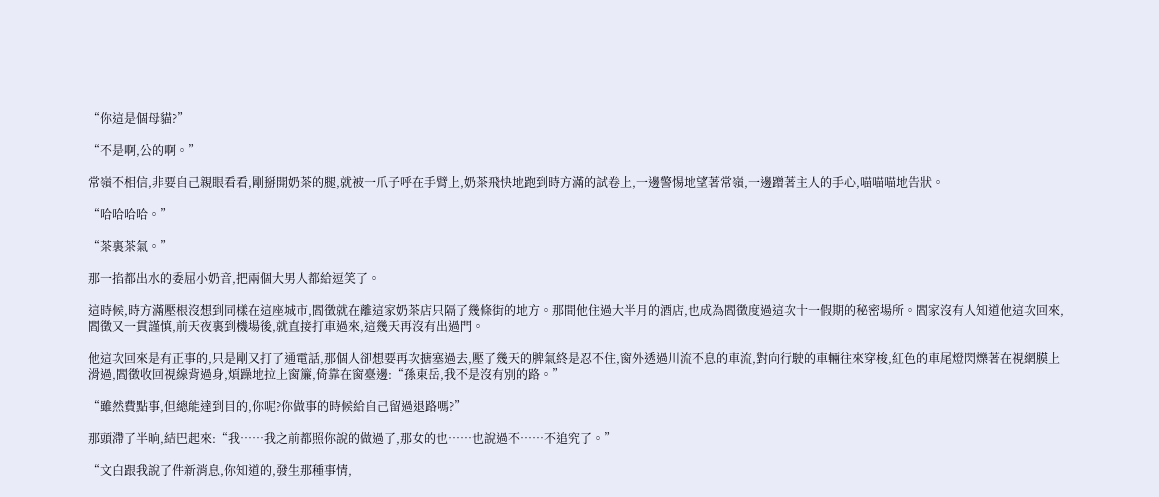“你這是個母貓?”

“不是啊,公的啊。”

常嶺不相信,非要自己親眼看看,剛掰開奶茶的腿,就被一爪子呼在手臂上,奶茶飛快地跑到時方滿的試卷上,一邊警惕地望著常嶺,一邊蹭著主人的手心,喵喵喵地告狀。

“哈哈哈哈。”

“茶裏茶氣。”

那一掐都出水的委屈小奶音,把兩個大男人都給逗笑了。

這時候,時方滿壓根沒想到同樣在這座城市,閻徵就在離這家奶茶店只隔了幾條街的地方。那間他住過大半月的酒店,也成為閻徵度過這次十一假期的秘密場所。閻家沒有人知道他這次回來,閻徵又一貫謹慎,前天夜裏到機場後,就直接打車過來,這幾天再沒有出過門。

他這次回來是有正事的,只是剛又打了通電話,那個人卻想要再次搪塞過去,壓了幾天的脾氣終是忍不住,窗外透過川流不息的車流,對向行駛的車輛往來穿梭,紅色的車尾燈閃爍著在視網膜上滑過,閻徵收回視線背過身,煩躁地拉上窗簾,倚靠在窗臺邊:“孫東岳,我不是沒有別的路。”

“雖然費點事,但總能達到目的,你呢?你做事的時候給自己留過退路嗎?”

那頭滯了半晌,結巴起來:“我……我之前都照你說的做過了,那女的也……也說過不……不追究了。”

“文白跟我說了件新消息,你知道的,發生那種事情,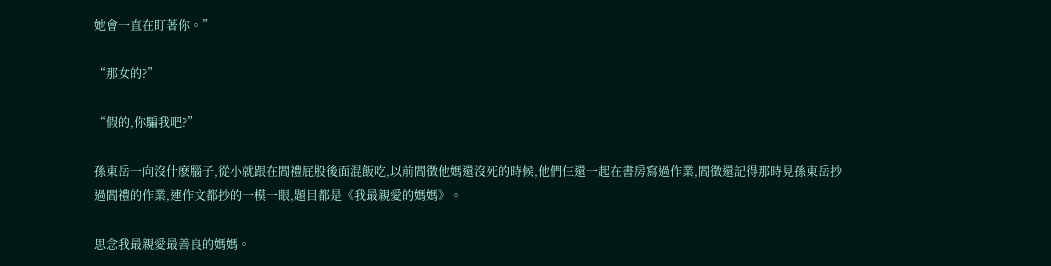她會一直在盯著你。”

“那女的?”

“假的,你騙我吧?”

孫東岳一向沒什麽腦子,從小就跟在閻禮屁股後面混飯吃,以前閻徵他媽還沒死的時候,他們仨還一起在書房寫過作業,閻徵還記得那時見孫東岳抄過閻禮的作業,連作文都抄的一模一眼,題目都是《我最親愛的媽媽》。

思念我最親愛最善良的媽媽。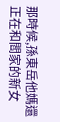那時候,孫東岳他媽還正在和閻家的新女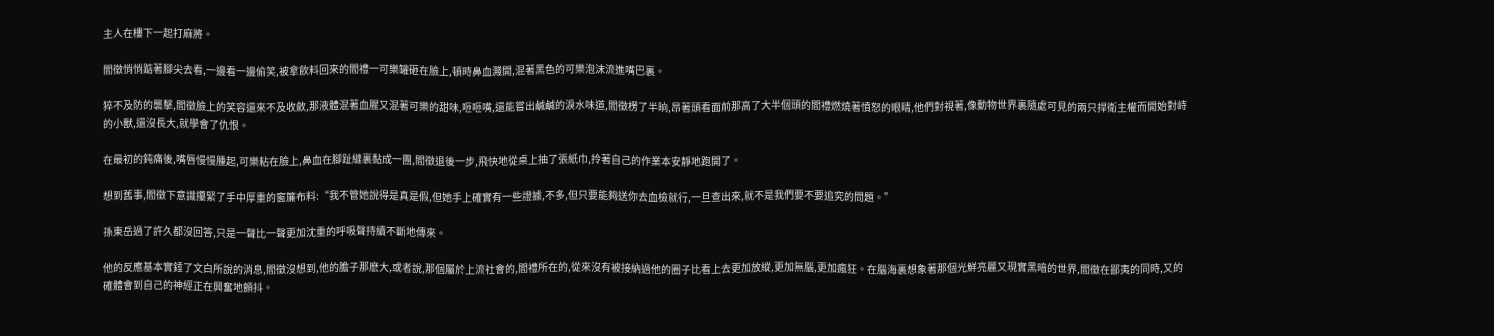主人在樓下一起打麻將。

閻徵悄悄踮著腳尖去看,一邊看一邊偷笑,被拿飲料回來的閻禮一可樂罐砸在臉上,頓時鼻血濺開,混著黑色的可樂泡沫流進嘴巴裏。

猝不及防的襲擊,閻徵臉上的笑容還來不及收斂,那液體混著血腥又混著可樂的甜味,咂咂嘴,還能嘗出鹹鹹的淚水味道,閻徵楞了半晌,昂著頭看面前那高了大半個頭的閻禮燃燒著憤怒的眼睛,他們對視著,像動物世界裏隨處可見的兩只捍衛主權而開始對峙的小獸,還沒長大,就學會了仇恨。

在最初的鈍痛後,嘴唇慢慢腫起,可樂粘在臉上,鼻血在腳趾縫裏黏成一團,閻徵退後一步,飛快地從桌上抽了張紙巾,拎著自己的作業本安靜地跑開了。

想到舊事,閻徵下意識攥緊了手中厚重的窗簾布料:“我不管她說得是真是假,但她手上確實有一些證據,不多,但只要能夠送你去血檢就行,一旦查出來,就不是我們要不要追究的問題。”

孫東岳過了許久都沒回答,只是一聲比一聲更加沈重的呼吸聲持續不斷地傳來。

他的反應基本實錘了文白所說的消息,閻徵沒想到,他的膽子那麽大,或者說,那個屬於上流社會的,閻禮所在的,從來沒有被接納過他的圈子比看上去更加放縱,更加無腦,更加瘋狂。在腦海裏想象著那個光鮮亮麗又現實黑暗的世界,閻徵在鄙夷的同時,又的確體會到自己的神經正在興奮地顫抖。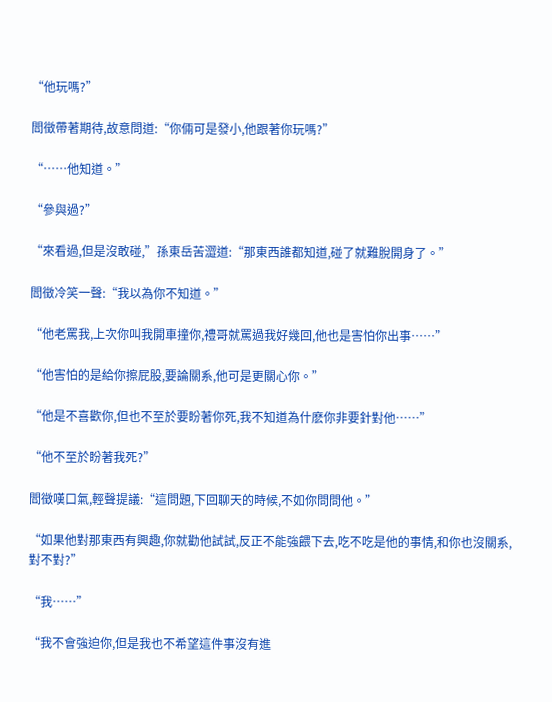“他玩嗎?”

閻徵帶著期待,故意問道:“你倆可是發小,他跟著你玩嗎?”

“……他知道。”

“參與過?”

“來看過,但是沒敢碰,”孫東岳苦澀道:“那東西誰都知道,碰了就難脫開身了。”

閻徵冷笑一聲:“我以為你不知道。”

“他老罵我,上次你叫我開車撞你,禮哥就罵過我好幾回,他也是害怕你出事……”

“他害怕的是給你擦屁股,要論關系,他可是更關心你。”

“他是不喜歡你,但也不至於要盼著你死,我不知道為什麽你非要針對他……”

“他不至於盼著我死?”

閻徵嘆口氣,輕聲提議:“這問題,下回聊天的時候,不如你問問他。”

“如果他對那東西有興趣,你就勸他試試,反正不能強餵下去,吃不吃是他的事情,和你也沒關系,對不對?”

“我……”

“我不會強迫你,但是我也不希望這件事沒有進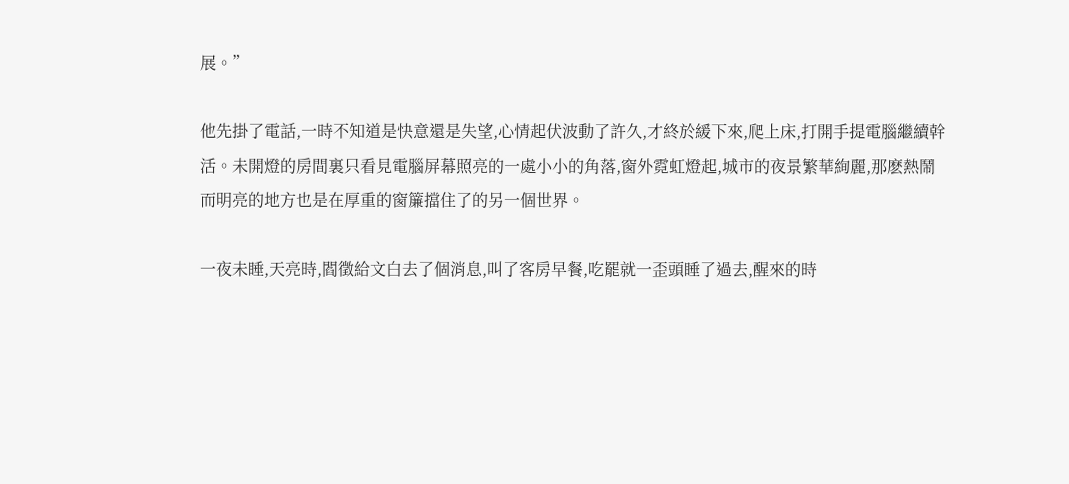展。”

他先掛了電話,一時不知道是快意還是失望,心情起伏波動了許久,才終於緩下來,爬上床,打開手提電腦繼續幹活。未開燈的房間裏只看見電腦屏幕照亮的一處小小的角落,窗外霓虹燈起,城市的夜景繁華絢麗,那麽熱鬧而明亮的地方也是在厚重的窗簾擋住了的另一個世界。

一夜未睡,天亮時,閻徵給文白去了個消息,叫了客房早餐,吃罷就一歪頭睡了過去,醒來的時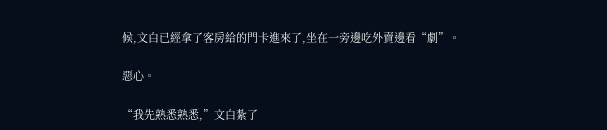候,文白已經拿了客房給的門卡進來了,坐在一旁邊吃外賣邊看“劇”。

惡心。

“我先熟悉熟悉,”文白紮了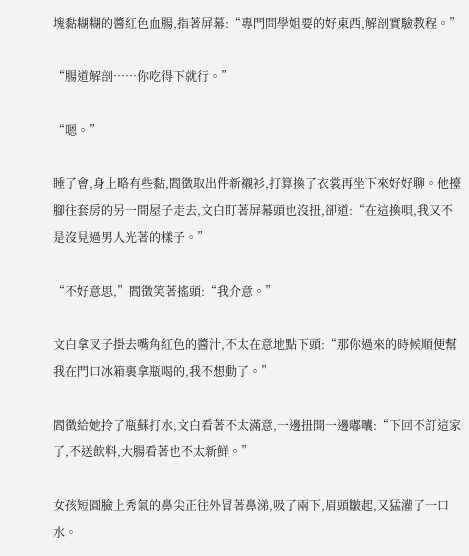塊黏糊糊的醬紅色血腸,指著屏幕:“專門問學姐要的好東西,解剖實驗教程。”

“腸道解剖……你吃得下就行。”

“嗯。”

睡了會,身上略有些黏,閻徵取出件新襯衫,打算換了衣裳再坐下來好好聊。他擡腳往套房的另一間屋子走去,文白盯著屏幕頭也沒扭,卻道:“在這換唄,我又不是沒見過男人光著的樣子。”

“不好意思,”閻徵笑著搖頭:“我介意。”

文白拿叉子掛去嘴角紅色的醬汁,不太在意地點下頭:“那你過來的時候順便幫我在門口冰箱裏拿瓶喝的,我不想動了。”

閻徵給她拎了瓶蘇打水,文白看著不太滿意,一邊扭開一邊嘟囔:“下回不訂這家了,不送飲料,大腸看著也不太新鮮。”

女孩短圓臉上秀氣的鼻尖正往外冒著鼻涕,吸了兩下,眉頭皺起,又猛灌了一口水。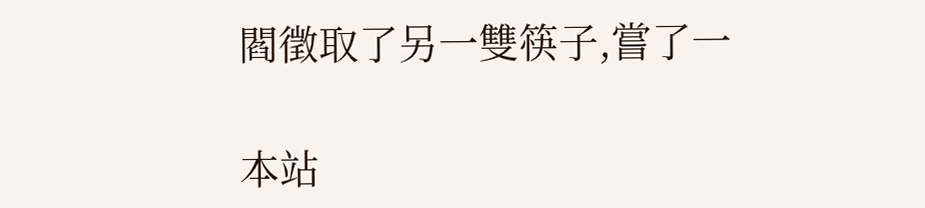閻徵取了另一雙筷子,嘗了一

本站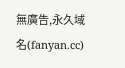無廣告,永久域名(fanyan.cc)